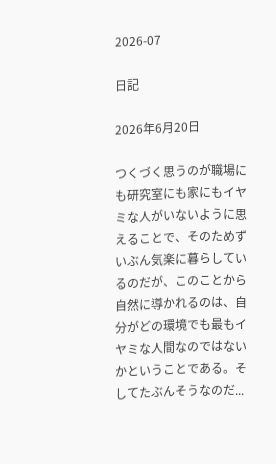2026-07

日記

2026年6月20日

つくづく思うのが職場にも研究室にも家にもイヤミな人がいないように思えることで、そのためずいぶん気楽に暮らしているのだが、このことから自然に導かれるのは、自分がどの環境でも最もイヤミな人間なのではないかということである。そしてたぶんそうなのだ...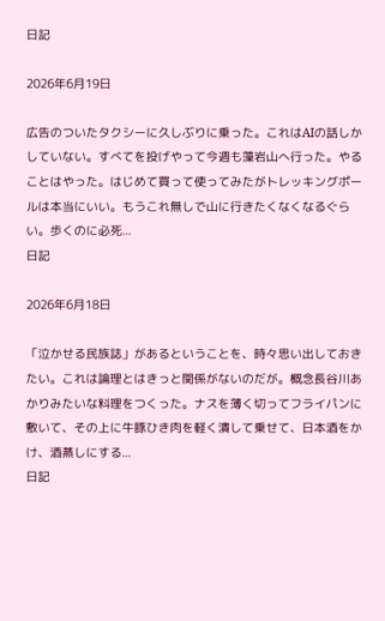日記

2026年6月19日

広告のついたタクシーに久しぶりに乗った。これはAIの話しかしていない。すべてを投げやって今週も藻岩山へ行った。やることはやった。はじめて買って使ってみたがトレッキングポールは本当にいい。もうこれ無しで山に行きたくなくなるぐらい。歩くのに必死...
日記

2026年6月18日

「泣かせる民族誌」があるということを、時々思い出しておきたい。これは論理とはきっと関係がないのだが。概念長谷川あかりみたいな料理をつくった。ナスを薄く切ってフライパンに敷いて、その上に牛豚ひき肉を軽く潰して乗せて、日本酒をかけ、酒蒸しにする...
日記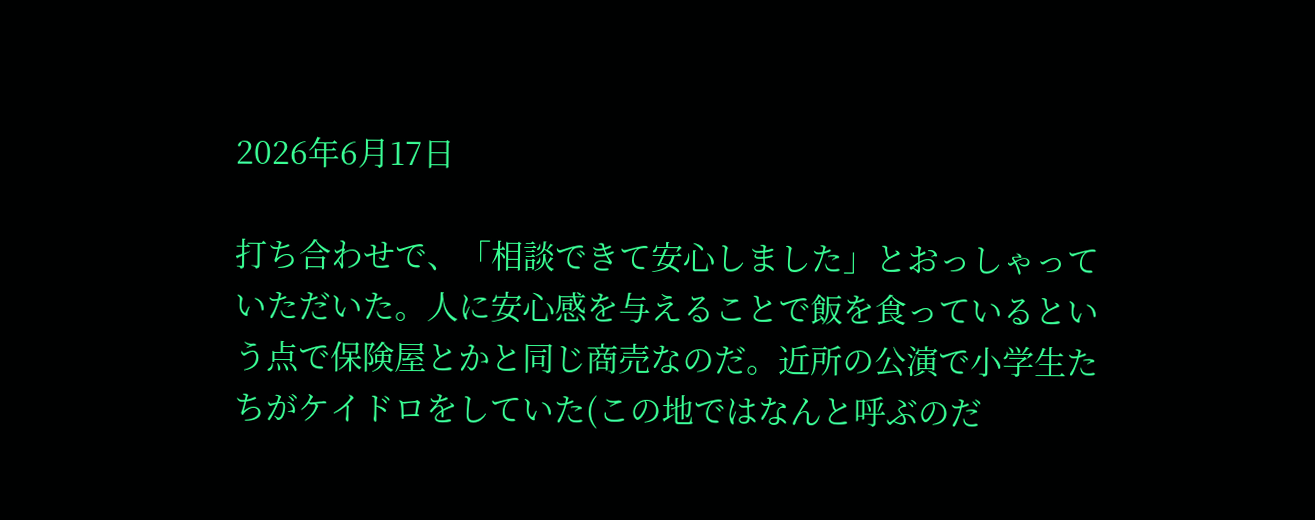2026年6月17日

打ち合わせで、「相談できて安心しました」とおっしゃっていただいた。人に安心感を与えることで飯を食っているという点で保険屋とかと同じ商売なのだ。近所の公演で小学生たちがケイドロをしていた(この地ではなんと呼ぶのだ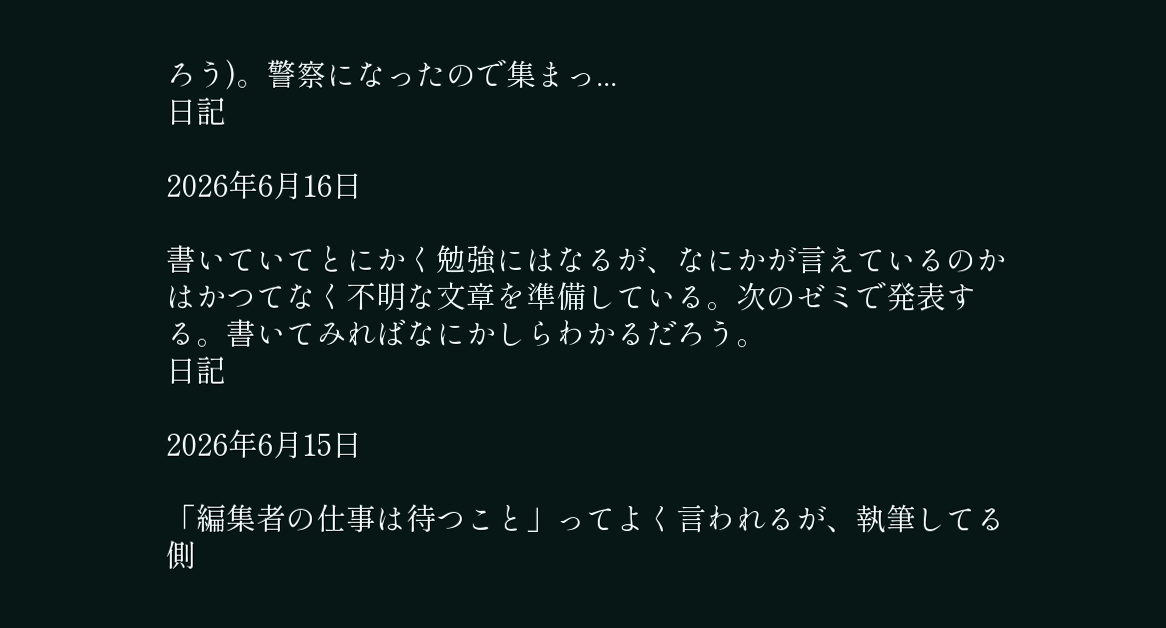ろう)。警察になったので集まっ...
日記

2026年6月16日

書いていてとにかく勉強にはなるが、なにかが言えているのかはかつてなく不明な文章を準備している。次のゼミで発表する。書いてみればなにかしらわかるだろう。
日記

2026年6月15日

「編集者の仕事は待つこと」ってよく言われるが、執筆してる側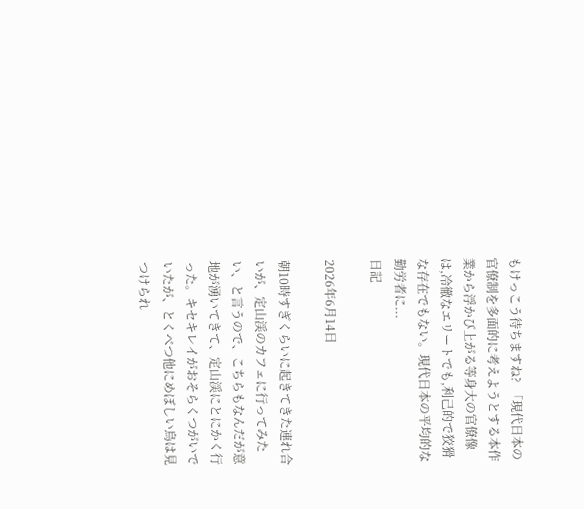もけっこう待ちますね?  「現代日本の官僚制を多面的に考えようとする本作業から浮かび上がる等身大の官僚像は,冷徹なエリートでも,利己的で狡猾な存在でもない。現代日本の平均的な勤労者に...
日記

2026年6月14日

朝10時すぎくらいに起きてきた連れ合いが、定山渓のカフェに行ってみたい、と言うので、こちらもなんだが意地が湧いてきて、定山渓にとにかく行った。キセキレイがおそらくつがいでいたが、とくべつ他にめぼしい鳥は見つけられ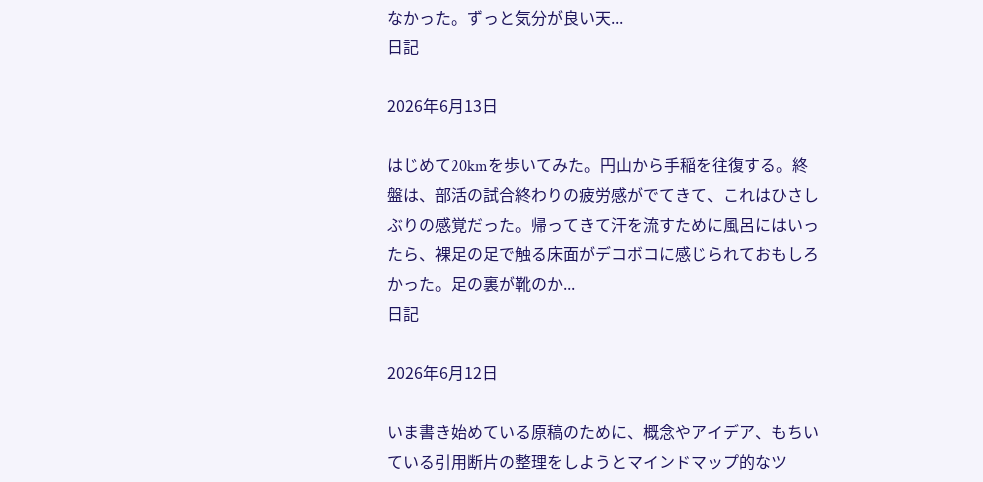なかった。ずっと気分が良い天...
日記

2026年6月13日

はじめて20kmを歩いてみた。円山から手稲を往復する。終盤は、部活の試合終わりの疲労感がでてきて、これはひさしぶりの感覚だった。帰ってきて汗を流すために風呂にはいったら、裸足の足で触る床面がデコボコに感じられておもしろかった。足の裏が靴のか...
日記

2026年6月12日

いま書き始めている原稿のために、概念やアイデア、もちいている引用断片の整理をしようとマインドマップ的なツ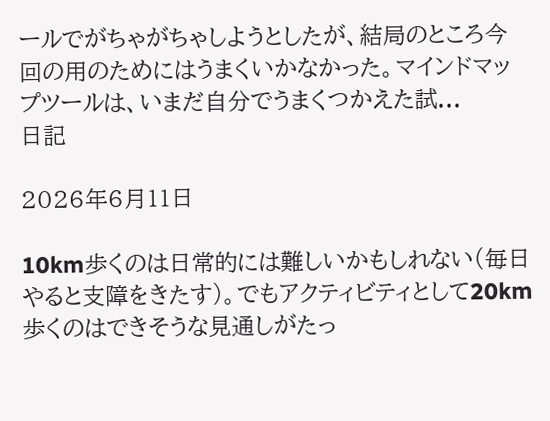ールでがちゃがちゃしようとしたが、結局のところ今回の用のためにはうまくいかなかった。マインドマップツールは、いまだ自分でうまくつかえた試...
日記

2026年6月11日

10km歩くのは日常的には難しいかもしれない(毎日やると支障をきたす)。でもアクティビティとして20km歩くのはできそうな見通しがたっ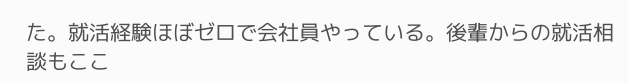た。就活経験ほぼゼロで会社員やっている。後輩からの就活相談もここ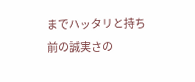までハッタリと持ち前の誠実さの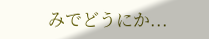みでどうにか...